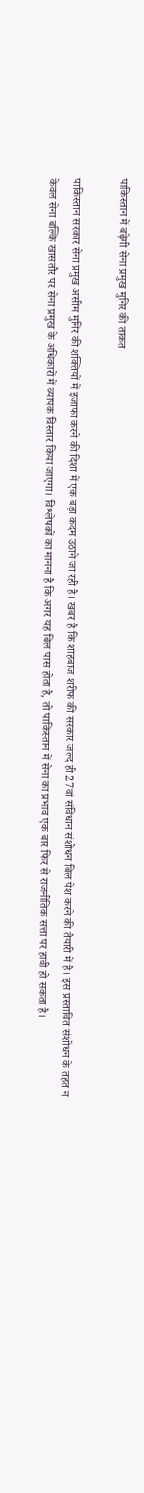पाकिस्तान में बढ़ेगी सेना प्रमुख मुनिर की ताकत

पाकिस्तान सरकार सेना प्रमुख असीम मुनिर की शक्तियों में इजाफा करने की दिशा में एक बड़ा कदम उठाने जा रही है। खबर है कि शाहबाज शरीफ की सरकार जल्द ही 27वां संविधान संशोधन बिल पेश करने की तैयारी में है। इस प्रस्तावित संशोधन के तहत न केवल सेना बल्कि खासतौर पर सेना प्रमुख के अधिकारों में व्यापक विस्तार किया जाएगा। विश्लेषकों का मानना है कि अगर यह बिल पास होता है, तो पाकिस्तान में सेना का प्रभाव एक बार फिर से राजनीतिक सत्ता पर हावी हो सकता है।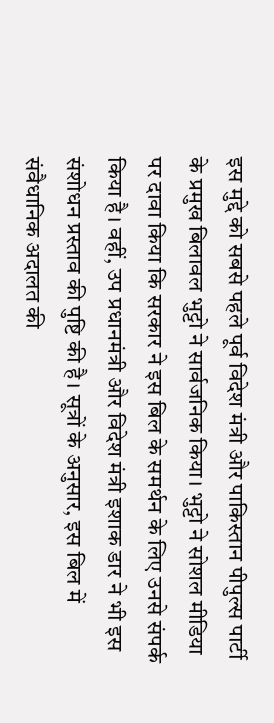इस मुद्दे को सबसे पहले पूर्व विदेश मंत्री और पाकिस्तान पीपुल्स पार्टी के प्रमुख बिलावल भुट्टो ने सार्वजनिक किया। भुट्टो ने सोशल मीडिया पर दावा किया कि सरकार ने इस बिल के समर्थन के लिए उनसे संपर्क किया है। वहीं, उप प्रधानमंत्री और विदेश मंत्री इशाक डार ने भी इस संशोधन प्रस्ताव की पुष्टि की है। सूत्रों के अनुसार, इस बिल में संवैधानिक अदालत की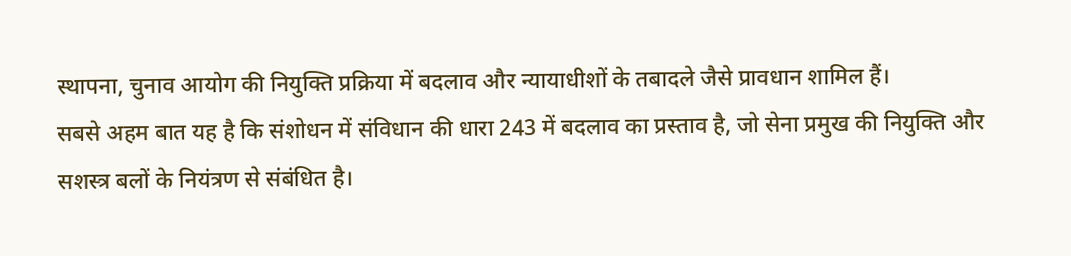स्थापना, चुनाव आयोग की नियुक्ति प्रक्रिया में बदलाव और न्यायाधीशों के तबादले जैसे प्रावधान शामिल हैं।
सबसे अहम बात यह है कि संशोधन में संविधान की धारा 243 में बदलाव का प्रस्ताव है, जो सेना प्रमुख की नियुक्ति और सशस्त्र बलों के नियंत्रण से संबंधित है।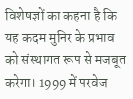विशेषज्ञों का कहना है कि यह कदम मुनिर के प्रभाव को संस्थागत रूप से मजबूत करेगा। 1999 में परवेज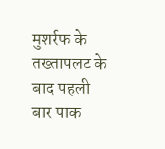मुशर्रफ के तख्तापलट के बाद पहली बार पाक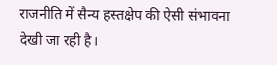राजनीति में सैन्य हस्तक्षेप की ऐसी संभावना देखी जा रही है।